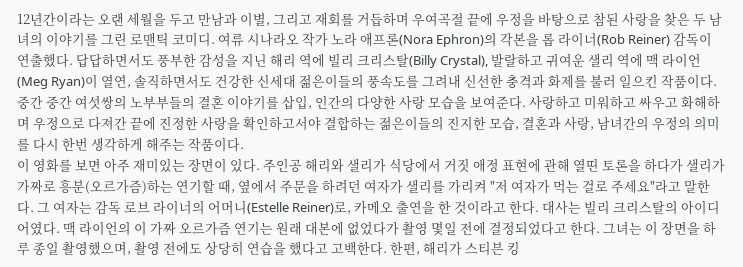12년간이라는 오랜 세월을 두고 만남과 이별, 그리고 재회를 거듭하며 우여곡절 끝에 우정을 바탕으로 참된 사랑을 찾은 두 남녀의 이야기를 그린 로맨틱 코미디. 여류 시나라오 작가 노라 애프론(Nora Ephron)의 각본을 롭 라이너(Rob Reiner) 감독이 연출했다. 답답하면서도 풍부한 감성을 지닌 해리 역에 빌리 크리스탈(Billy Crystal), 발랄하고 귀여운 샐리 역에 맥 라이언(Meg Ryan)이 열연, 솔직하면서도 건강한 신세대 젊은이들의 풍속도를 그려내 신선한 충격과 화제를 불러 일으킨 작품이다. 중간 중간 여섯쌍의 노부부들의 결혼 이야기를 삽입, 인간의 다양한 사랑 모습을 보여준다. 사랑하고 미워하고 싸우고 화해하며 우정으로 다져간 끝에 진정한 사랑을 확인하고서야 결합하는 젊은이들의 진지한 모습, 결혼과 사랑, 남녀간의 우정의 의미를 다시 한번 생각하게 해주는 작품이다.
이 영화를 보면 아주 재미있는 장면이 있다. 주인공 해리와 샐리가 식당에서 거짓 애정 표현에 관해 열띤 토론을 하다가 샐리가 가짜로 흥분(오르가즘)하는 연기할 때, 옆에서 주문을 하려던 여자가 샐리를 가리켜 "저 여자가 먹는 걸로 주세요"라고 말한다. 그 여자는 감독 로브 라이너의 어머니(Estelle Reiner)로, 카메오 출연을 한 것이라고 한다. 대사는 빌리 크리스탈의 아이디어였다. 맥 라이언의 이 가짜 오르가즘 연기는 원래 대본에 없었다가 촬영 몇일 전에 결정되었다고 한다. 그녀는 이 장면을 하루 종일 촬영했으며, 촬영 전에도 상당히 연습을 했다고 고백한다. 한편, 해리가 스티븐 킹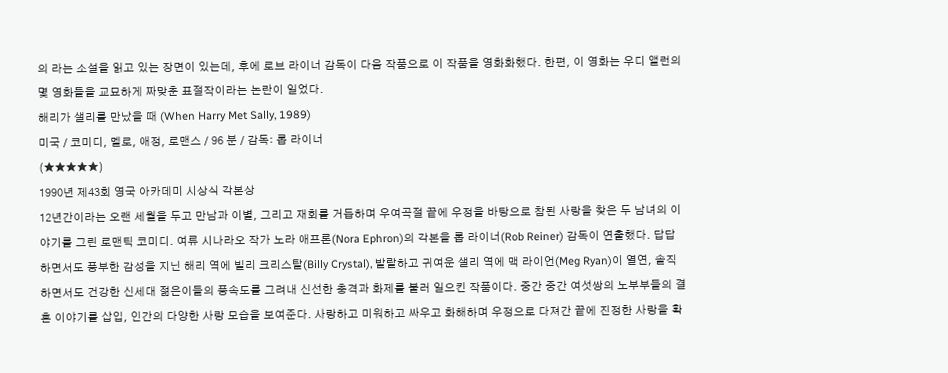의 라는 소설을 읽고 있는 장면이 있는데, 후에 로브 라이너 감독이 다음 작품으로 이 작품을 영화화했다. 한편, 이 영화는 우디 앨런의 몇 영화들을 교묘하게 짜맞춘 표절작이라는 논란이 일었다.
해리가 샐리를 만났을 때 (When Harry Met Sally, 1989)
미국 / 코미디, 멜로, 애정, 로맨스 / 96 분 / 감독: 롭 라이너
(★★★★★)
1990년 제43회 영국 아카데미 시상식 각본상
12년간이라는 오랜 세월을 두고 만남과 이별, 그리고 재회를 거듭하며 우여곡절 끝에 우정을 바탕으로 참된 사랑을 찾은 두 남녀의 이야기를 그린 로맨틱 코미디. 여류 시나라오 작가 노라 애프론(Nora Ephron)의 각본을 롭 라이너(Rob Reiner) 감독이 연출했다. 답답하면서도 풍부한 감성을 지닌 해리 역에 빌리 크리스탈(Billy Crystal), 발랄하고 귀여운 샐리 역에 맥 라이언(Meg Ryan)이 열연, 솔직하면서도 건강한 신세대 젊은이들의 풍속도를 그려내 신선한 충격과 화제를 불러 일으킨 작품이다. 중간 중간 여섯쌍의 노부부들의 결혼 이야기를 삽입, 인간의 다양한 사랑 모습을 보여준다. 사랑하고 미워하고 싸우고 화해하며 우정으로 다져간 끝에 진정한 사랑을 확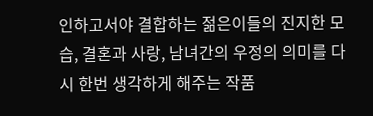인하고서야 결합하는 젊은이들의 진지한 모습, 결혼과 사랑, 남녀간의 우정의 의미를 다시 한번 생각하게 해주는 작품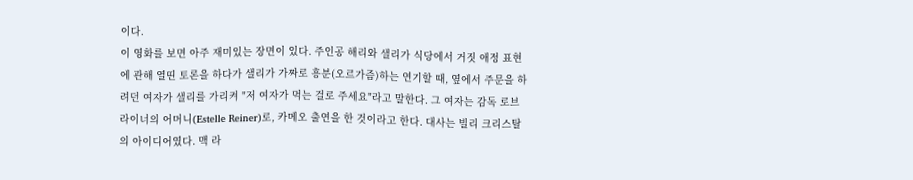이다.
이 영화를 보면 아주 재미있는 장면이 있다. 주인공 해리와 샐리가 식당에서 거짓 애정 표현에 관해 열띤 토론을 하다가 샐리가 가짜로 흥분(오르가즘)하는 연기할 때, 옆에서 주문을 하려던 여자가 샐리를 가리켜 "저 여자가 먹는 걸로 주세요"라고 말한다. 그 여자는 감독 로브 라이너의 어머니(Estelle Reiner)로, 카메오 출연을 한 것이라고 한다. 대사는 빌리 크리스탈의 아이디어였다. 맥 라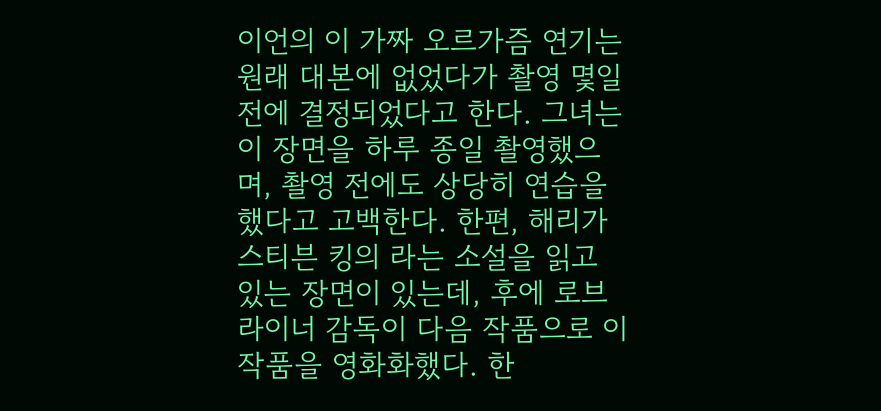이언의 이 가짜 오르가즘 연기는 원래 대본에 없었다가 촬영 몇일 전에 결정되었다고 한다. 그녀는 이 장면을 하루 종일 촬영했으며, 촬영 전에도 상당히 연습을 했다고 고백한다. 한편, 해리가 스티븐 킹의 라는 소설을 읽고 있는 장면이 있는데, 후에 로브 라이너 감독이 다음 작품으로 이 작품을 영화화했다. 한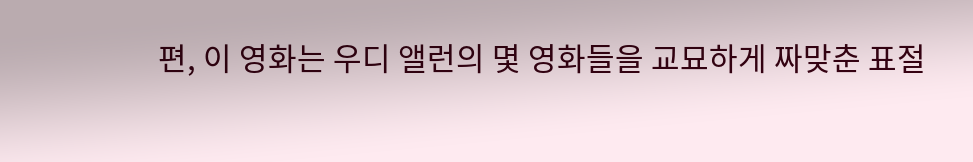편, 이 영화는 우디 앨런의 몇 영화들을 교묘하게 짜맞춘 표절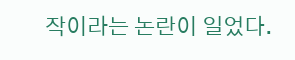작이라는 논란이 일었다.